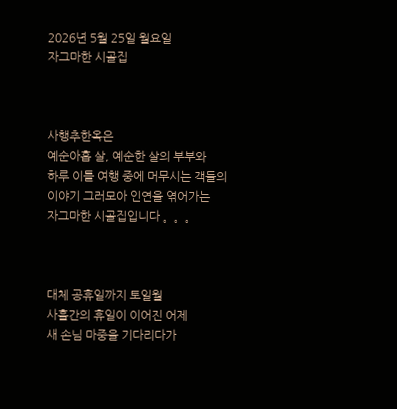2026년 5월 25일 월요일
자그마한 시골집



사행추한옥은
예순아홉 살, 예순한 살의 부부와
하루 이틀 여행 중에 머무시는 객들의
이야기 그러모아 인연을 엮어가는
자그마한 시골집입니다 。。。



대체 공휴일까지 토일월
사흘간의 휴일이 이어진 어제
새 손님 마중을 기다리다가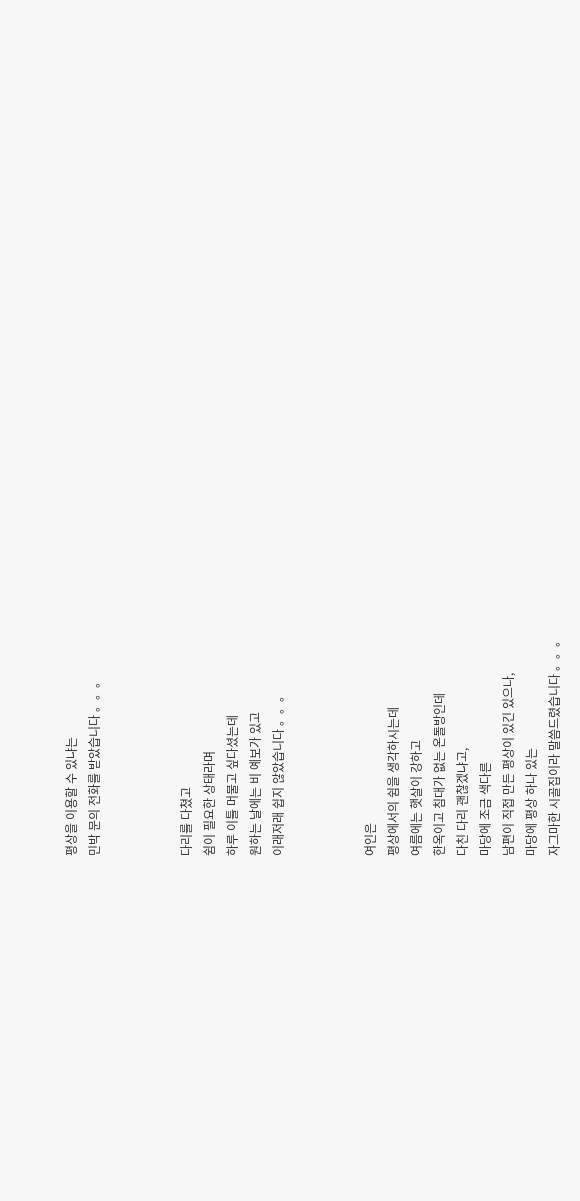평상을 이용할 수 있냐는
민박 문의 전화를 받았습니다 。。。



다리를 다쳤고
쉼이 필요한 상태라며
하루 이틀 머물고 싶다셨는데
원하는 날에는 비 예보가 있고
이래저래 쉽지 않았습니다 。。。



여인은
평상에서의 쉼을 생각하시는데
여름에는 햇살이 강하고
한옥이고 침대가 없는 온돌방인데
다친 다리 괜찮겠냐고,
마당에 조금 색다른
남편이 직접 만든 평상이 있긴 있으나,
마당에 평상 하나 있는
자그마한 시골집이라 말씀드렸습니다 。。。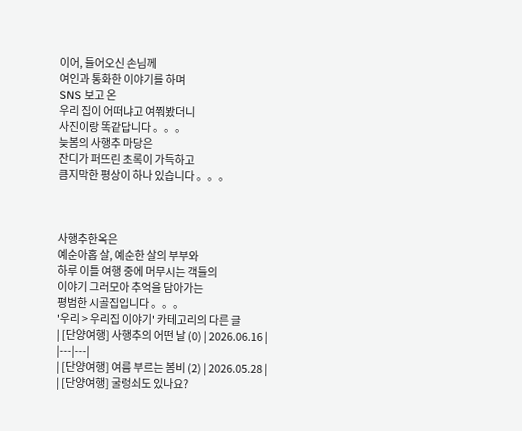이어, 들어오신 손님께
여인과 통화한 이야기를 하며
SNS 보고 온
우리 집이 어떠냐고 여쭤봤더니
사진이랑 똑같답니다 。。。
늦봄의 사행추 마당은
잔디가 퍼뜨린 초록이 가득하고
큼지막한 평상이 하나 있습니다 。。。



사행추한옥은
예순아홉 살, 예순한 살의 부부와
하루 이틀 여행 중에 머무시는 객들의
이야기 그러모아 추억을 담아가는
평범한 시골집입니다 。。。
'우리 > 우리집 이야기' 카테고리의 다른 글
| [단양여행] 사행추의 어떤 날 (0) | 2026.06.16 |
|---|---|
| [단양여행] 여름 부르는 봄비 (2) | 2026.05.28 |
| [단양여행] 굴렁쇠도 있나요?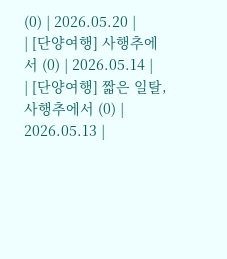(0) | 2026.05.20 |
| [단양여행] 사행추에서 (0) | 2026.05.14 |
| [단양여행] 짧은 일탈, 사행추에서 (0) | 2026.05.13 |